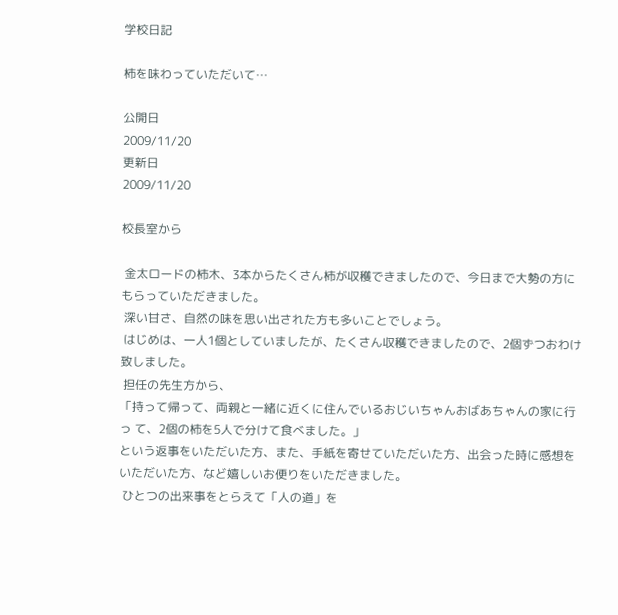学校日記

柿を味わっていただいて…

公開日
2009/11/20
更新日
2009/11/20

校長室から

 金太ロードの柿木、3本からたくさん柿が収穫できましたので、今日まで大勢の方にもらっていただきました。
 深い甘さ、自然の味を思い出された方も多いことでしょう。
 はじめは、一人1個としていましたが、たくさん収穫できましたので、2個ずつおわけ致しました。
 担任の先生方から、
「持って帰って、両親と一緒に近くに住んでいるおじいちゃんおばあちゃんの家に行っ て、2個の柿を5人で分けて食べました。」
という返事をいただいた方、また、手紙を寄せていただいた方、出会った時に感想をいただいた方、など嬉しいお便りをいただきました。
 ひとつの出来事をとらえて「人の道」を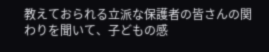教えておられる立派な保護者の皆さんの関わりを聞いて、子どもの感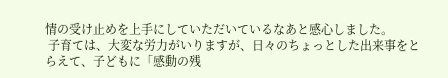情の受け止めを上手にしていただいているなあと感心しました。
 子育ては、大変な労力がいりますが、日々のちょっとした出来事をとらえて、子どもに「感動の残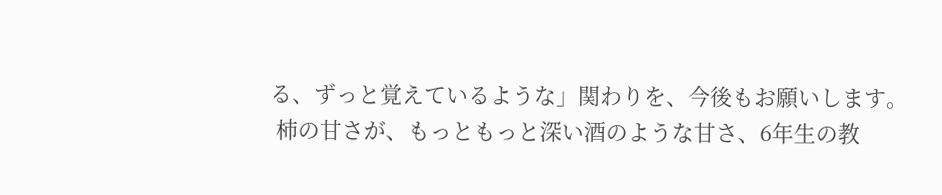る、ずっと覚えているような」関わりを、今後もお願いします。
 柿の甘さが、もっともっと深い酒のような甘さ、6年生の教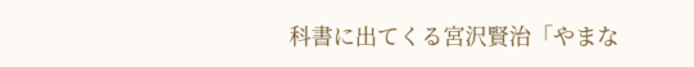科書に出てくる宮沢賢治「やまな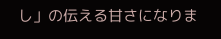し」の伝える甘さになりま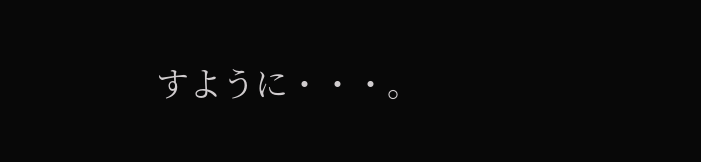すように・・・。